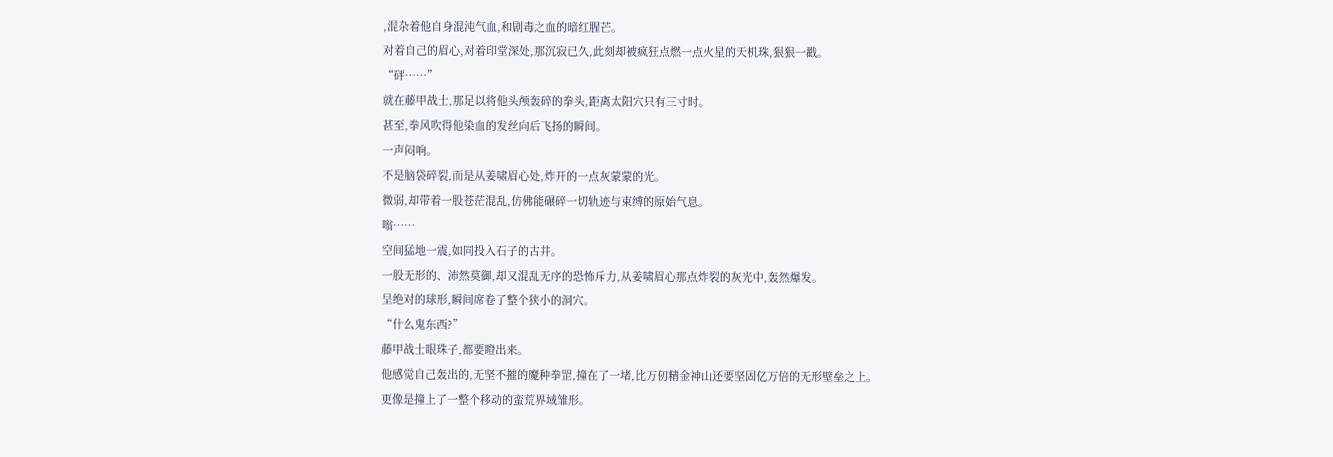,混杂着他自身混沌气血,和剧毒之血的暗红腥芒。
对着自己的眉心,对着印堂深处,那沉寂已久,此刻却被疯狂点燃一点火星的天机珠,狠狠一戳。
“砰……”
就在藤甲战士,那足以将他头颅轰碎的拳头,距离太阳穴只有三寸时。
甚至,拳风吹得他染血的发丝向后飞扬的瞬间。
一声闷响。
不是脑袋碎裂,而是从姜啸眉心处,炸开的一点灰蒙蒙的光。
微弱,却带着一股苍茫混乱,仿佛能碾碎一切轨迹与束缚的原始气息。
嗡……
空间猛地一震,如同投入石子的古井。
一股无形的、沛然莫御,却又混乱无序的恐怖斥力,从姜啸眉心那点炸裂的灰光中,轰然爆发。
呈绝对的球形,瞬间席卷了整个狭小的洞穴。
“什么鬼东西?”
藤甲战士眼珠子,都要瞪出来。
他感觉自己轰出的,无坚不摧的魔种拳罡,撞在了一堵,比万仞精金神山还要坚固亿万倍的无形壁垒之上。
更像是撞上了一整个移动的蛮荒界域雏形。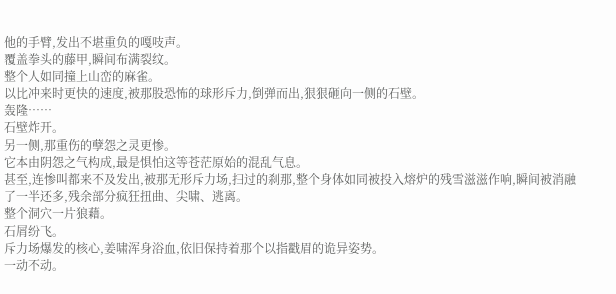他的手臂,发出不堪重负的嘎吱声。
覆盖拳头的藤甲,瞬间布满裂纹。
整个人如同撞上山峦的麻雀。
以比冲来时更快的速度,被那股恐怖的球形斥力,倒弹而出,狠狠砸向一侧的石壁。
轰隆……
石壁炸开。
另一侧,那重伤的孽怨之灵更惨。
它本由阴怨之气构成,最是惧怕这等苍茫原始的混乱气息。
甚至,连惨叫都来不及发出,被那无形斥力场,扫过的刹那,整个身体如同被投入熔炉的残雪滋滋作响,瞬间被消融了一半还多,残余部分疯狂扭曲、尖啸、逃离。
整个洞穴一片狼藉。
石屑纷飞。
斥力场爆发的核心,姜啸浑身浴血,依旧保持着那个以指戳眉的诡异姿势。
一动不动。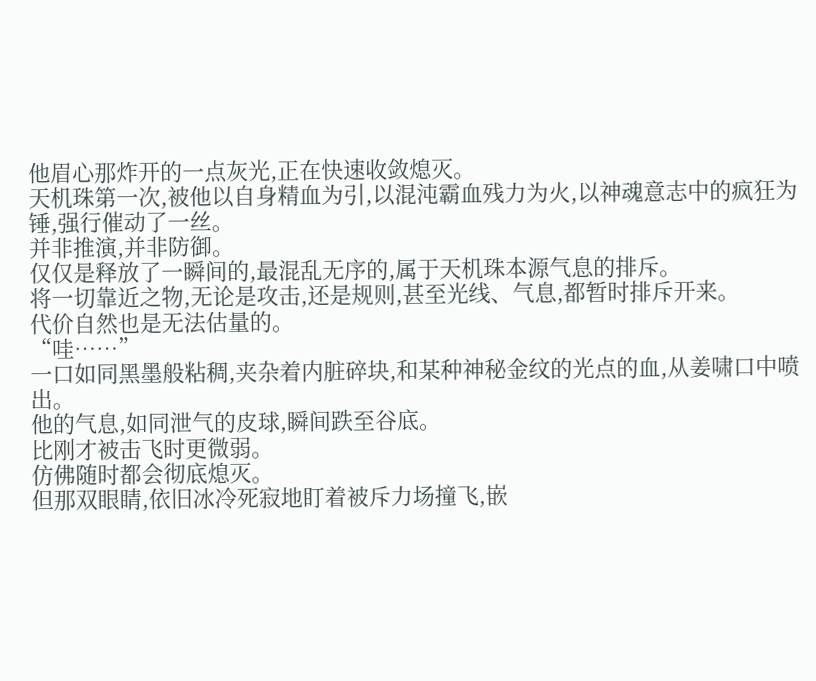他眉心那炸开的一点灰光,正在快速收敛熄灭。
天机珠第一次,被他以自身精血为引,以混沌霸血残力为火,以神魂意志中的疯狂为锤,强行催动了一丝。
并非推演,并非防御。
仅仅是释放了一瞬间的,最混乱无序的,属于天机珠本源气息的排斥。
将一切靠近之物,无论是攻击,还是规则,甚至光线、气息,都暂时排斥开来。
代价自然也是无法估量的。
“哇……”
一口如同黑墨般粘稠,夹杂着内脏碎块,和某种神秘金纹的光点的血,从姜啸口中喷出。
他的气息,如同泄气的皮球,瞬间跌至谷底。
比刚才被击飞时更微弱。
仿佛随时都会彻底熄灭。
但那双眼睛,依旧冰冷死寂地盯着被斥力场撞飞,嵌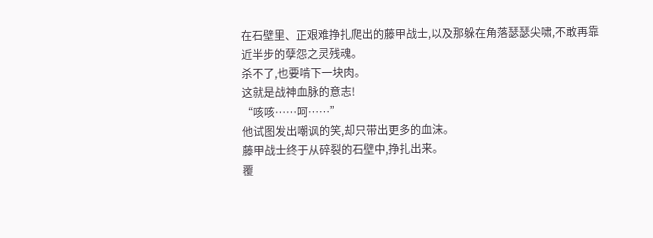在石壁里、正艰难挣扎爬出的藤甲战士,以及那躲在角落瑟瑟尖啸,不敢再靠近半步的孽怨之灵残魂。
杀不了,也要啃下一块肉。
这就是战神血脉的意志!
“咳咳……呵……”
他试图发出嘲讽的笑,却只带出更多的血沫。
藤甲战士终于从碎裂的石壁中,挣扎出来。
覆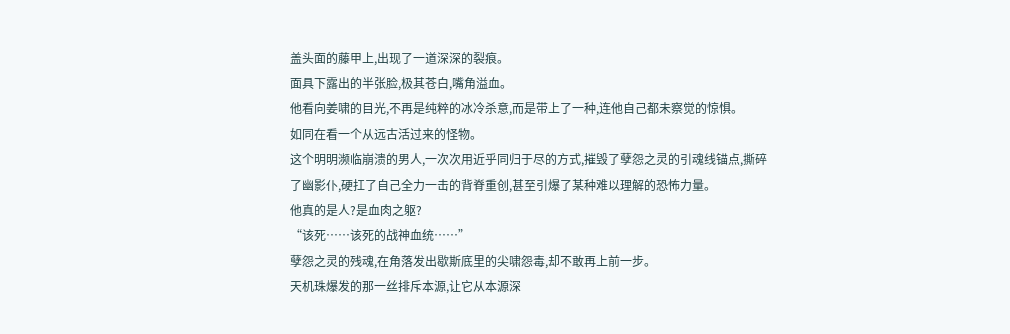盖头面的藤甲上,出现了一道深深的裂痕。
面具下露出的半张脸,极其苍白,嘴角溢血。
他看向姜啸的目光,不再是纯粹的冰冷杀意,而是带上了一种,连他自己都未察觉的惊惧。
如同在看一个从远古活过来的怪物。
这个明明濒临崩溃的男人,一次次用近乎同归于尽的方式,摧毁了孽怨之灵的引魂线锚点,撕碎了幽影仆,硬扛了自己全力一击的背脊重创,甚至引爆了某种难以理解的恐怖力量。
他真的是人?是血肉之躯?
“该死……该死的战神血统……”
孽怨之灵的残魂,在角落发出歇斯底里的尖啸怨毒,却不敢再上前一步。
天机珠爆发的那一丝排斥本源,让它从本源深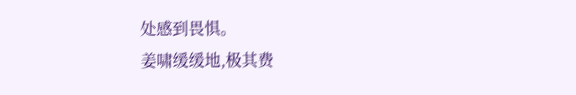处感到畏惧。
姜啸缓缓地,极其费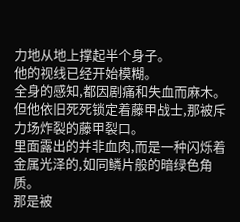力地从地上撑起半个身子。
他的视线已经开始模糊。
全身的感知,都因剧痛和失血而麻木。
但他依旧死死锁定着藤甲战士,那被斥力场炸裂的藤甲裂口。
里面露出的并非血肉,而是一种闪烁着金属光泽的,如同鳞片般的暗绿色角质。
那是被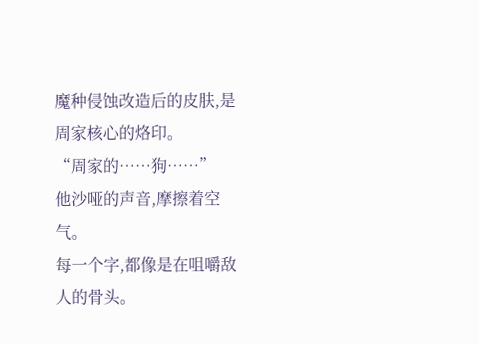魔种侵蚀改造后的皮肤,是周家核心的烙印。
“周家的……狗……”
他沙哑的声音,摩擦着空气。
每一个字,都像是在咀嚼敌人的骨头。